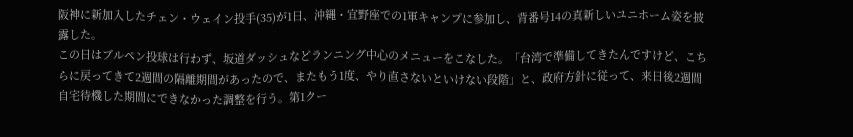阪神に新加入したチェン・ウェイン投手(35)が1日、沖縄・宜野座での1軍キャンプに参加し、背番号14の真新しいユニホーム姿を披露した。
この日はブルペン投球は行わず、坂道ダッシュなどランニング中心のメニューをこなした。「台湾で準備してきたんですけど、こちらに戻ってきて2週間の隔離期間があったので、またもう1度、やり直さないといけない段階」と、政府方針に従って、来日後2週間自宅待機した期間にできなかった調整を行う。第1クー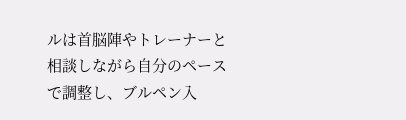ルは首脳陣やトレーナーと相談しながら自分のペースで調整し、ブルペン入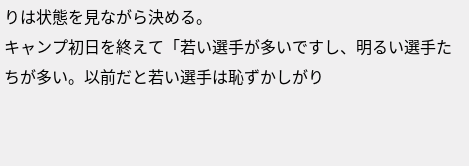りは状態を見ながら決める。
キャンプ初日を終えて「若い選手が多いですし、明るい選手たちが多い。以前だと若い選手は恥ずかしがり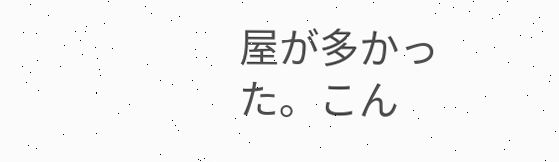屋が多かった。こん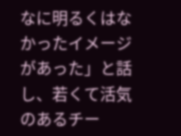なに明るくはなかったイメージがあった」と話し、若くて活気のあるチー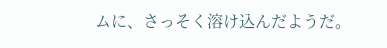ムに、さっそく溶け込んだようだ。